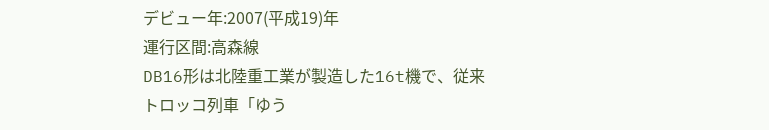デビュー年:2007(平成19)年
運行区間:高森線
DB16形は北陸重工業が製造した16t機で、従来トロッコ列車「ゆう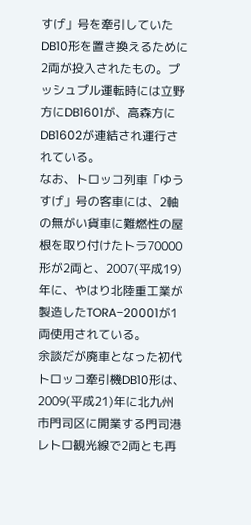すげ」号を牽引していたDB10形を置き換えるために2両が投入されたもの。プッシュプル運転時には立野方にDB1601が、高森方にDB1602が連結され運行されている。
なお、トロッコ列車「ゆうすげ」号の客車には、2軸の無がい貨車に難燃性の屋根を取り付けたトラ70000形が2両と、2007(平成19)年に、やはり北陸重工業が製造したTORA−20001が1両使用されている。
余談だが廃車となった初代トロッコ牽引機DB10形は、2009(平成21)年に北九州市門司区に開業する門司港レトロ観光線で2両とも再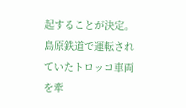起することが決定。島原鉄道で運転されていたトロッコ車両を牽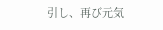引し、再び元気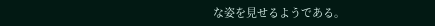な姿を見せるようである。